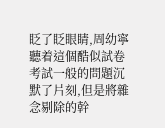眨了眨眼睛,周幼寧聽着這個酷似試卷考試一般的問題沉默了片刻,但是將雜念剔除的幹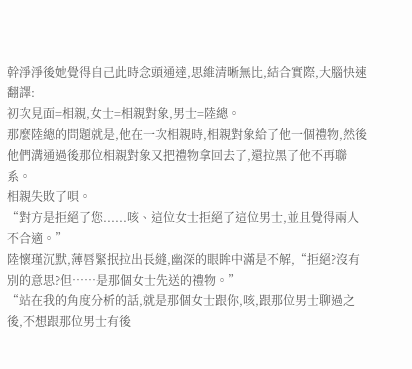幹淨淨後她覺得自己此時念頭通達,思維清晰無比,結合實際,大腦快速翻譯:
初次見面=相親,女士=相親對象,男士=陸總。
那麼陸總的問題就是,他在一次相親時,相親對象給了他一個禮物,然後他們溝通過後那位相親對象又把禮物拿回去了,還拉黑了他不再聯系。
相親失敗了唄。
“對方是拒絕了您......咳、這位女士拒絕了這位男士,並且覺得兩人不合適。”
陸懷瑾沉默,薄唇緊抿拉出長縫,幽深的眼眸中滿是不解,“拒絕?沒有別的意思?但……是那個女士先送的禮物。”
“站在我的角度分析的話,就是那個女士跟你,咳,跟那位男士聊過之後,不想跟那位男士有後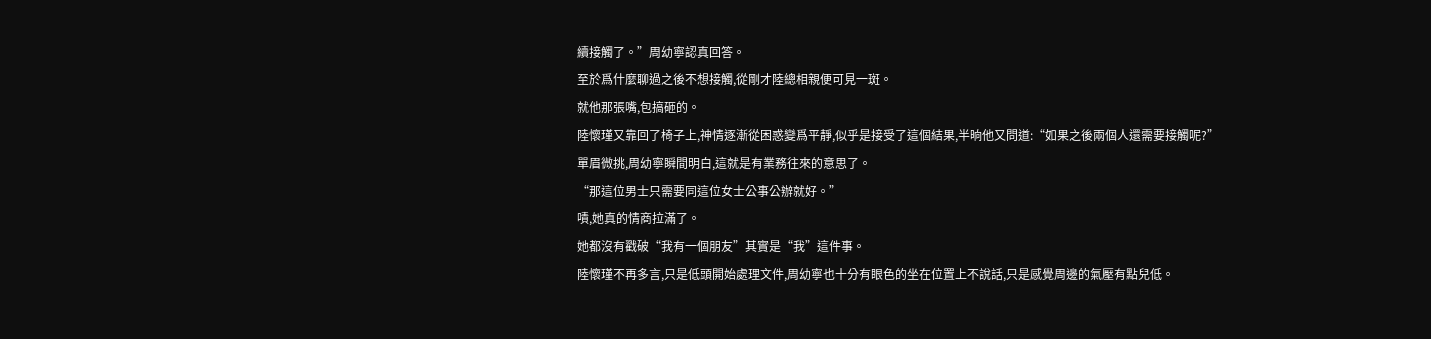續接觸了。”周幼寧認真回答。
至於爲什麼聊過之後不想接觸,從剛才陸總相親便可見一斑。
就他那張嘴,包搞砸的。
陸懷瑾又靠回了椅子上,神情逐漸從困惑變爲平靜,似乎是接受了這個結果,半晌他又問道:“如果之後兩個人還需要接觸呢?”
單眉微挑,周幼寧瞬間明白,這就是有業務往來的意思了。
“那這位男士只需要同這位女士公事公辦就好。”
嘖,她真的情商拉滿了。
她都沒有戳破“我有一個朋友”其實是“我”這件事。
陸懷瑾不再多言,只是低頭開始處理文件,周幼寧也十分有眼色的坐在位置上不說話,只是感覺周邊的氣壓有點兒低。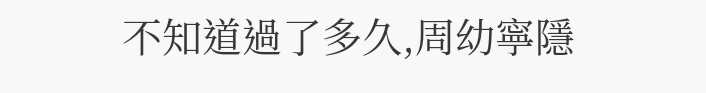不知道過了多久,周幼寧隱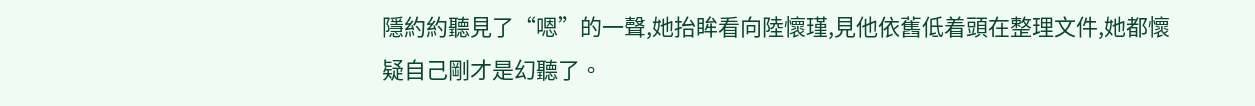隱約約聽見了“嗯”的一聲,她抬眸看向陸懷瑾,見他依舊低着頭在整理文件,她都懷疑自己剛才是幻聽了。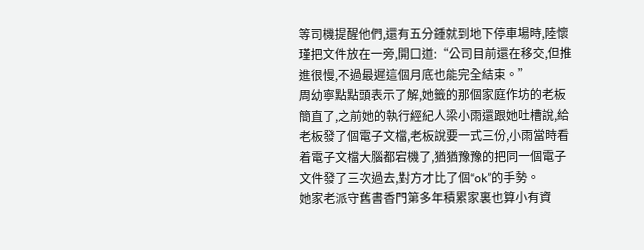等司機提醒他們,還有五分鍾就到地下停車場時,陸懷瑾把文件放在一旁,開口道:“公司目前還在移交,但推進很慢,不過最遲這個月底也能完全結束。”
周幼寧點點頭表示了解,她籤的那個家庭作坊的老板簡直了,之前她的執行經紀人梁小雨還跟她吐槽說,給老板發了個電子文檔,老板說要一式三份,小雨當時看着電子文檔大腦都宕機了,猶猶豫豫的把同一個電子文件發了三次過去,對方才比了個“ok”的手勢。
她家老派守舊書香門第多年積累家裏也算小有資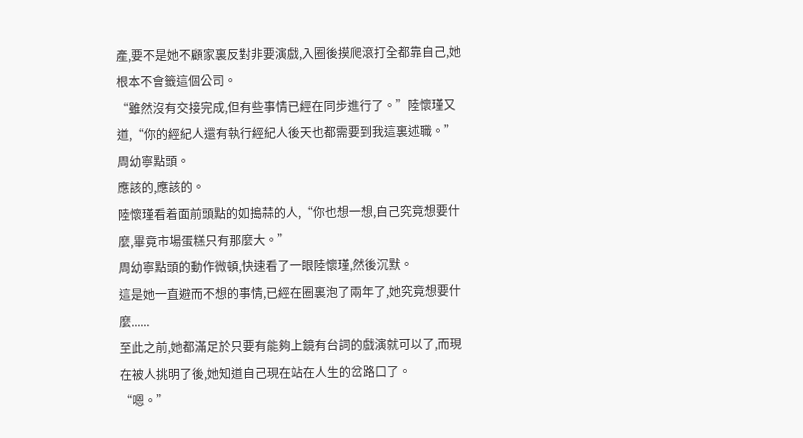產,要不是她不顧家裏反對非要演戲,入圈後摸爬滾打全都靠自己,她根本不會籤這個公司。
“雖然沒有交接完成,但有些事情已經在同步進行了。”陸懷瑾又道,“你的經紀人還有執行經紀人後天也都需要到我這裏述職。”
周幼寧點頭。
應該的,應該的。
陸懷瑾看着面前頭點的如搗蒜的人,“你也想一想,自己究竟想要什麼,畢竟市場蛋糕只有那麼大。”
周幼寧點頭的動作微頓,快速看了一眼陸懷瑾,然後沉默。
這是她一直避而不想的事情,已經在圈裏泡了兩年了,她究竟想要什麼......
至此之前,她都滿足於只要有能夠上鏡有台詞的戲演就可以了,而現在被人挑明了後,她知道自己現在站在人生的岔路口了。
“嗯。”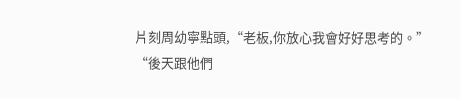片刻周幼寧點頭,“老板,你放心我會好好思考的。”
“後天跟他們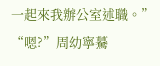一起來我辦公室述職。”
“嗯?”周幼寧驀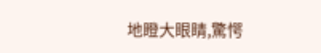地瞪大眼睛,驚愕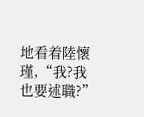地看着陸懷瑾,“我?我也要述職?”